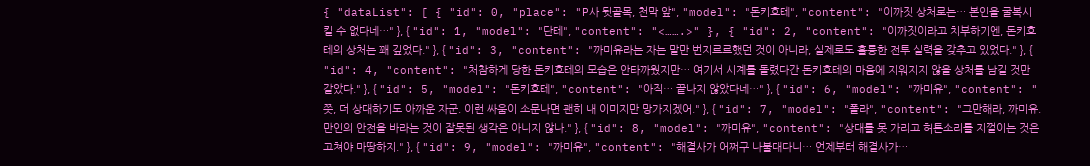{ "dataList": [ { "id": 0, "place": "P사 뒷골목, 천막 앞", "model": "돈키호테", "content": "이까짓 상처로는… 본인을 굴복시킬 수 없다네…" }, { "id": 1, "model": "단테", "content": "<…….>" }, { "id": 2, "content": "이까짓이라고 치부하기엔, 돈키호테의 상처는 꽤 깊었다." }, { "id": 3, "content": "까미유라는 자는 말만 번지르르했던 것이 아니라, 실제로도 훌륭한 전투 실력을 갖추고 있었다." }, { "id": 4, "content": "처참하게 당한 돈키호테의 모습은 안타까웠지만… 여기서 시계를 돌렸다간 돈키호테의 마음에 지워지지 않을 상처를 남길 것만 같았다." }, { "id": 5, "model": "돈키호테", "content": "아직… 끝나지 않았다네…" }, { "id": 6, "model": "까미유", "content": "쯧, 더 상대하기도 아까운 자군. 이런 싸움이 소문나면 괜히 내 이미지만 망가지겠어." }, { "id": 7, "model": "폴라", "content": "그만해라, 까미유. 만인의 안전을 바라는 것이 잘못된 생각은 아니지 않나." }, { "id": 8, "model": "까미유", "content": "상대를 못 가리고 허튼소리를 지껄이는 것은 고쳐야 마땅하지." }, { "id": 9, "model": "까미유", "content": "해결사가 어쩌구 나불대다니… 언제부터 해결사가…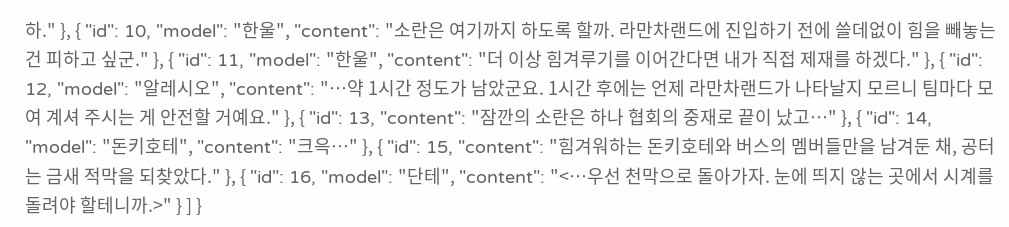하." }, { "id": 10, "model": "한울", "content": "소란은 여기까지 하도록 할까. 라만차랜드에 진입하기 전에 쓸데없이 힘을 빼놓는 건 피하고 싶군." }, { "id": 11, "model": "한울", "content": "더 이상 힘겨루기를 이어간다면 내가 직접 제재를 하겠다." }, { "id": 12, "model": "알레시오", "content": "…약 1시간 정도가 남았군요. 1시간 후에는 언제 라만차랜드가 나타날지 모르니 팀마다 모여 계셔 주시는 게 안전할 거예요." }, { "id": 13, "content": "잠깐의 소란은 하나 협회의 중재로 끝이 났고…" }, { "id": 14, "model": "돈키호테", "content": "크윽…" }, { "id": 15, "content": "힘겨워하는 돈키호테와 버스의 멤버들만을 남겨둔 채, 공터는 금새 적막을 되찾았다." }, { "id": 16, "model": "단테", "content": "<…우선 천막으로 돌아가자. 눈에 띄지 않는 곳에서 시계를 돌려야 할테니까.>" } ] }